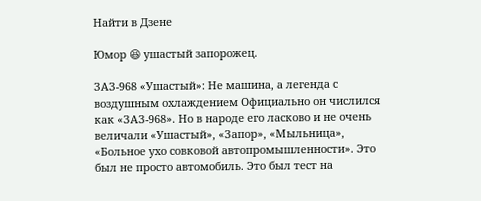Найти в Дзене

Юмор 😆 ушастый запорожец.

ЗАЗ-968 «Ушастый»: Не машина, а легенда с воздушным охлаждением Официально он числился как «ЗАЗ-968». Но в народе его ласково и не очень величали «Ушастый», «Запор», «Мыльница», «Больное ухо совковой автопромышленности». Это был не просто автомобиль. Это был тест на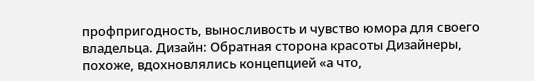профпригодность, выносливость и чувство юмора для своего владельца. Дизайн: Обратная сторона красоты Дизайнеры, похоже, вдохновлялись концепцией «а что,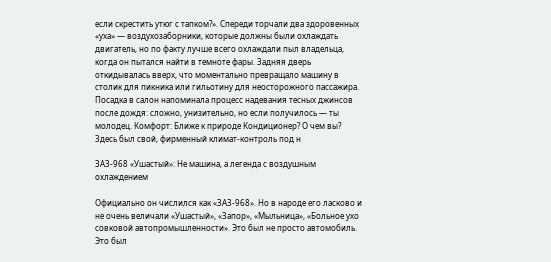если скрестить утюг с тапком?». Спереди торчали два здоровенных «уха» — воздухозаборники, которые должны были охлаждать двигатель, но по факту лучше всего охлаждали пыл владельца, когда он пытался найти в темноте фары. Задняя дверь откидывалась вверх, что моментально превращало машину в столик для пикника или гильотину для неосторожного пассажира. Посадка в салон напоминала процесс надевания тесных джинсов после дождя: сложно, унизительно, но если получилось — ты молодец. Комфорт: Ближе к природе Кондиционер? О чем вы? Здесь был свой, фирменный климат-контроль под н

ЗАЗ-968 «Ушастый»: Не машина, а легенда с воздушным охлаждением

Официально он числился как «ЗАЗ-968». Но в народе его ласково и не очень величали «Ушастый», «Запор», «Мыльница», «Больное ухо совковой автопромышленности». Это был не просто автомобиль. Это был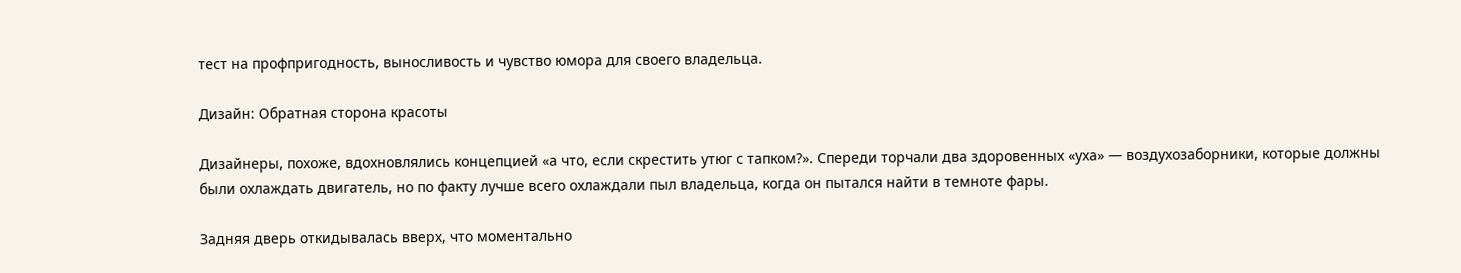тест на профпригодность, выносливость и чувство юмора для своего владельца.

Дизайн: Обратная сторона красоты

Дизайнеры, похоже, вдохновлялись концепцией «а что, если скрестить утюг с тапком?». Спереди торчали два здоровенных «уха» — воздухозаборники, которые должны были охлаждать двигатель, но по факту лучше всего охлаждали пыл владельца, когда он пытался найти в темноте фары.

Задняя дверь откидывалась вверх, что моментально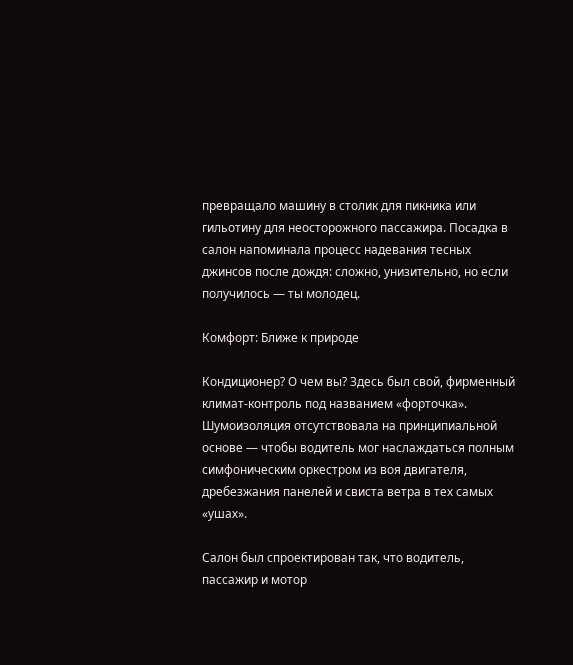превращало машину в столик для пикника или гильотину для неосторожного пассажира. Посадка в салон напоминала процесс надевания тесных джинсов после дождя: сложно, унизительно, но если получилось — ты молодец.

Комфорт: Ближе к природе

Кондиционер? О чем вы? Здесь был свой, фирменный климат-контроль под названием «форточка». Шумоизоляция отсутствовала на принципиальной основе — чтобы водитель мог наслаждаться полным симфоническим оркестром из воя двигателя, дребезжания панелей и свиста ветра в тех самых «ушах».

Салон был спроектирован так, что водитель, пассажир и мотор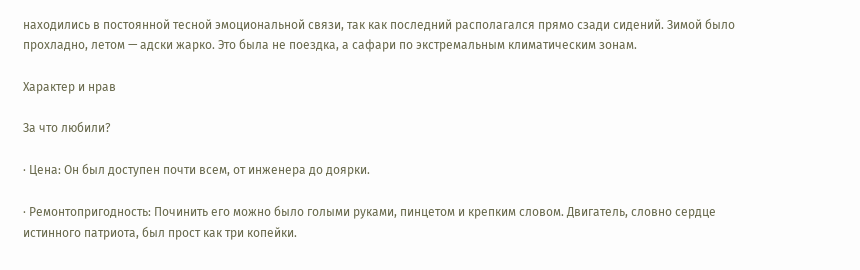находились в постоянной тесной эмоциональной связи, так как последний располагался прямо сзади сидений. Зимой было прохладно, летом — адски жарко. Это была не поездка, а сафари по экстремальным климатическим зонам.

Характер и нрав

За что любили?

· Цена: Он был доступен почти всем, от инженера до доярки.

· Ремонтопригодность: Починить его можно было голыми руками, пинцетом и крепким словом. Двигатель, словно сердце истинного патриота, был прост как три копейки.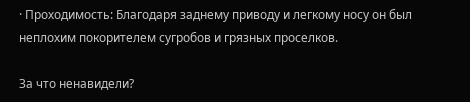· Проходимость: Благодаря заднему приводу и легкому носу он был неплохим покорителем сугробов и грязных проселков.

За что ненавидели?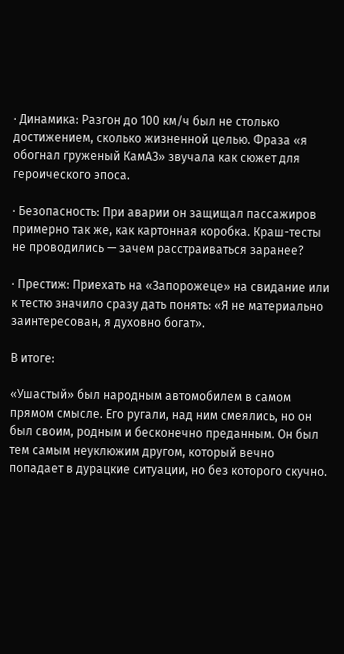· Динамика: Разгон до 100 км/ч был не столько достижением, сколько жизненной целью. Фраза «я обогнал груженый КамАЗ» звучала как сюжет для героического эпоса.

· Безопасность: При аварии он защищал пассажиров примерно так же, как картонная коробка. Краш-тесты не проводились — зачем расстраиваться заранее?

· Престиж: Приехать на «Запорожеце» на свидание или к тестю значило сразу дать понять: «Я не материально заинтересован, я духовно богат».

В итоге:

«Ушастый» был народным автомобилем в самом прямом смысле. Его ругали, над ним смеялись, но он был своим, родным и бесконечно преданным. Он был тем самым неуклюжим другом, который вечно попадает в дурацкие ситуации, но без которого скучно.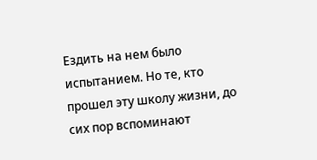Ездить на нем было испытанием. Но те, кто прошел эту школу жизни, до сих пор вспоминают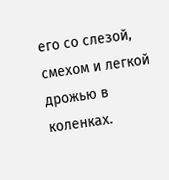его со слезой, смехом и легкой дрожью в коленках.